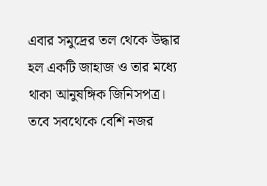এবার সমুদ্রের তল থেকে উদ্ধার হল একটি জাহাজ ও তার মধ্যে থাকা আনুষঙ্গিক জিনিসপত্র। তবে সবথেকে বেশি নজর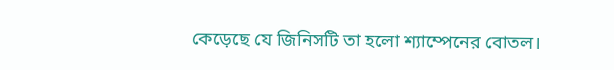কেড়েছে যে জিনিসটি তা হলো শ্যাম্পেনের বোতল।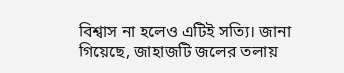বিশ্বাস না হলেও এটিই সত্যি। জানা গিয়েছে, জাহাজটি জলের তলায়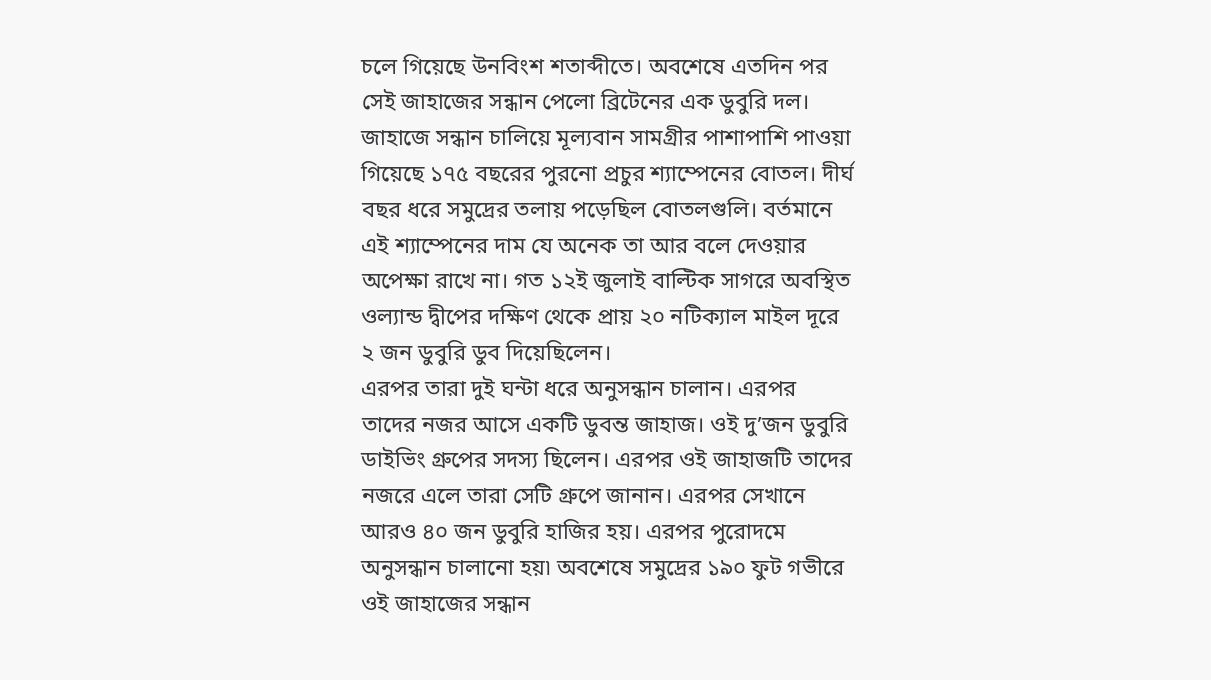চলে গিয়েছে উনবিংশ শতাব্দীতে। অবশেষে এতদিন পর সেই জাহাজের সন্ধান পেলো ব্রিটেনের এক ডুবুরি দল।
জাহাজে সন্ধান চালিয়ে মূল্যবান সামগ্রীর পাশাপাশি পাওয়া গিয়েছে ১৭৫ বছরের পুরনো প্রচুর শ্যাম্পেনের বোতল। দীর্ঘ বছর ধরে সমুদ্রের তলায় পড়েছিল বোতলগুলি। বর্তমানে এই শ্যাম্পেনের দাম যে অনেক তা আর বলে দেওয়ার অপেক্ষা রাখে না। গত ১২ই জুলাই বাল্টিক সাগরে অবস্থিত ওল্যান্ড দ্বীপের দক্ষিণ থেকে প্রায় ২০ নটিক্যাল মাইল দূরে ২ জন ডুবুরি ডুব দিয়েছিলেন।
এরপর তারা দুই ঘন্টা ধরে অনুসন্ধান চালান। এরপর তাদের নজর আসে একটি ডুবন্ত জাহাজ। ওই দু’জন ডুবুরি ডাইভিং গ্রুপের সদস্য ছিলেন। এরপর ওই জাহাজটি তাদের নজরে এলে তারা সেটি গ্রুপে জানান। এরপর সেখানে আরও ৪০ জন ডুবুরি হাজির হয়। এরপর পুরোদমে অনুসন্ধান চালানো হয়৷ অবশেষে সমুদ্রের ১৯০ ফুট গভীরে ওই জাহাজের সন্ধান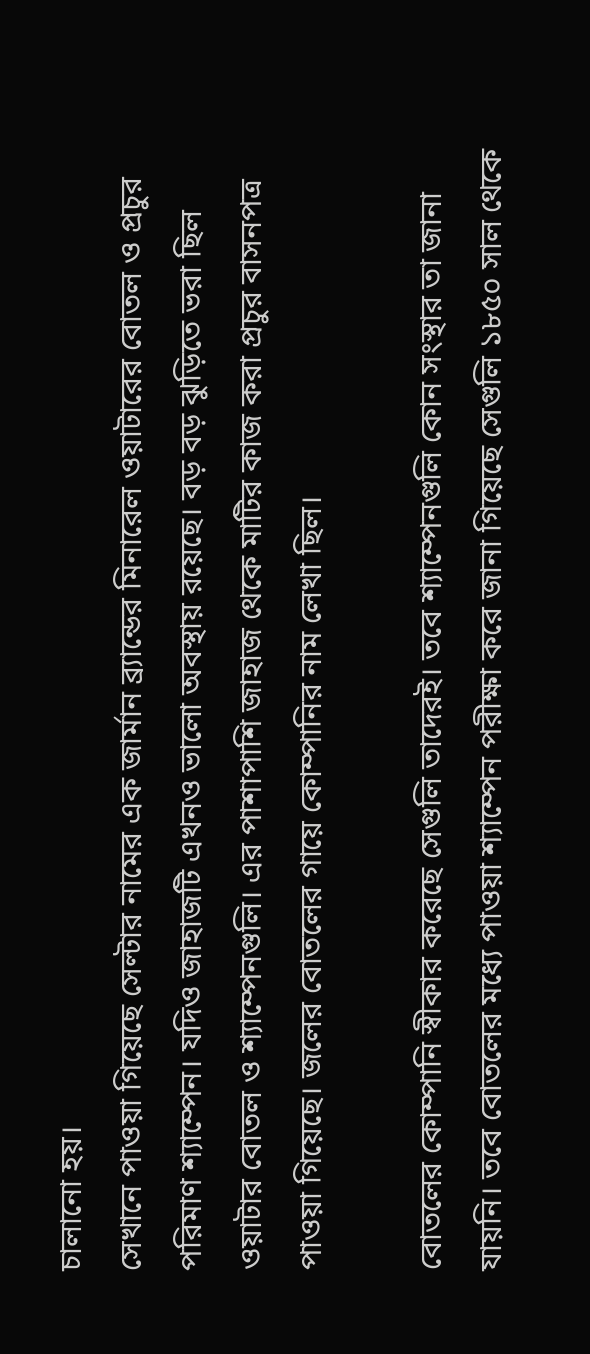চালানো হয়।
সেখানে পাওয়া গিয়েছে সেল্টার নামের এক জার্মান ব্র্যান্ডের মিনারেল ওয়াটারের বোতল ও প্রচুর পরিমাণ শ্যাম্পেন। যদিও জাহাজটি এখনও ভালো অবস্থায় রয়েছে। বড় বড় ঝুড়িতে ভরা ছিল ওয়াটার বোতল ও শ্যাম্পেনগুলি। এর পাশাপাশি জাহাজ থেকে মাটির কাজ করা প্রচুর বাসনপত্র পাওয়া গিয়েছে। জলের বোতলের গায়ে কোম্পানির নাম লেখা ছিল।

বোতলের কোম্পানি স্বীকার করেছে সেগুলি তাদেরই। তবে শ্যাম্পেনগুলি কোন সংস্থার তা জানা যায়নি। তবে বোতলের মধ্যে পাওয়া শ্যাম্পেন পরীক্ষা করে জানা গিয়েছে সেগুলি ১৮৫০ সাল থেকে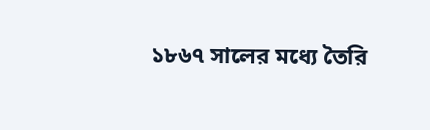১৮৬৭ সালের মধ্যে তৈরি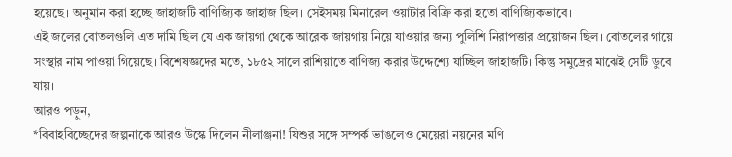হয়েছে। অনুমান করা হচ্ছে জাহাজটি বাণিজ্যিক জাহাজ ছিল। সেইসময় মিনারেল ওয়াটার বিক্রি করা হতো বাণিজ্যিকভাবে।
এই জলের বোতলগুলি এত দামি ছিল যে এক জায়গা থেকে আরেক জায়গায় নিয়ে যাওয়ার জন্য পুলিশি নিরাপত্তার প্রয়োজন ছিল। বোতলের গায়ে সংস্থার নাম পাওয়া গিয়েছে। বিশেষজ্ঞদের মতে, ১৮৫২ সালে রাশিয়াতে বাণিজ্য করার উদ্দেশ্যে যাচ্ছিল জাহাজটি। কিন্তু সমুদ্রের মাঝেই সেটি ডুবে যায়।
আরও পড়ুন,
*বিবাহবিচ্ছেদের জল্পনাকে আরও উস্কে দিলেন নীলাঞ্জনা! যিশুর সঙ্গে সম্পর্ক ভাঙলেও মেয়েরা নয়নের মণি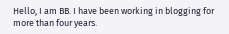Hello, I am BB. I have been working in blogging for more than four years.